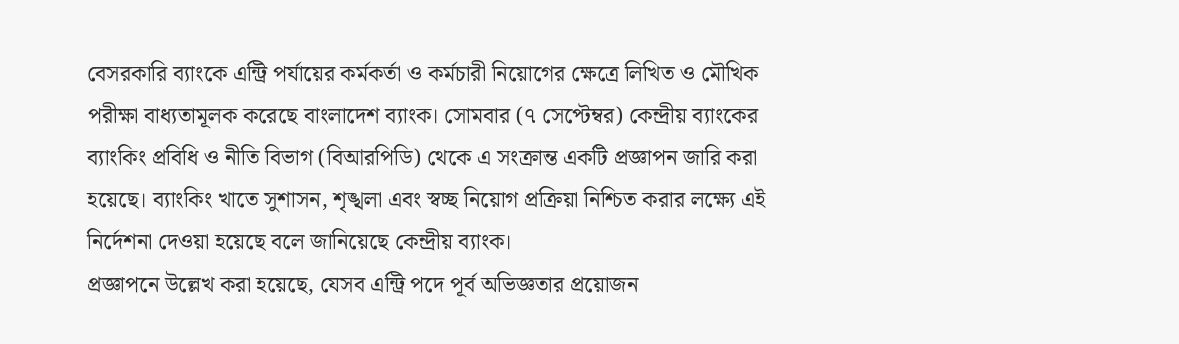বেসরকারি ব্যাংকে এন্ট্রি পর্যায়ের কর্মকর্তা ও কর্মচারী নিয়োগের ক্ষেত্রে লিখিত ও মৌখিক পরীক্ষা বাধ্যতামূলক করেছে বাংলাদেশ ব্যাংক। সোমবার (৭ সেপ্টেম্বর) কেন্দ্রীয় ব্যাংকের ব্যাংকিং প্রবিধি ও নীতি বিভাগ (বিআরপিডি) থেকে এ সংক্রান্ত একটি প্রজ্ঞাপন জারি করা হয়েছে। ব্যাংকিং খাতে সুশাসন, শৃঙ্খলা এবং স্বচ্ছ নিয়োগ প্রক্রিয়া নিশ্চিত করার লক্ষ্যে এই নির্দেশনা দেওয়া হয়েছে বলে জানিয়েছে কেন্দ্রীয় ব্যাংক।
প্রজ্ঞাপনে উল্লেখ করা হয়েছে, যেসব এন্ট্রি পদে পূর্ব অভিজ্ঞতার প্রয়োজন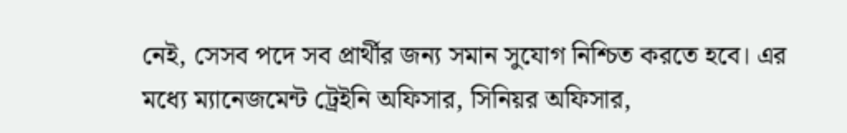নেই, সেসব পদে সব প্রার্থীর জন্য সমান সুযোগ নিশ্চিত করতে হবে। এর মধ্যে ম্যানেজমেন্ট ট্রেইনি অফিসার, সিনিয়র অফিসার,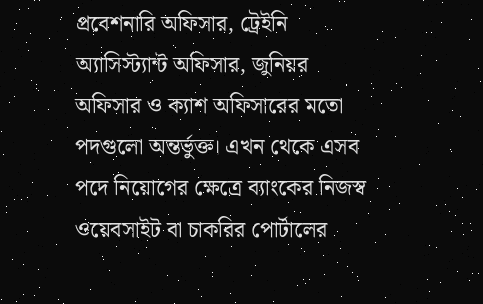প্রবেশনারি অফিসার, ট্রেইনি অ্যাসিস্ট্যান্ট অফিসার, জুনিয়র অফিসার ও ক্যাশ অফিসারের মতো পদগুলো অন্তর্ভুক্ত। এখন থেকে এসব পদে নিয়োগের ক্ষেত্রে ব্যাংকের নিজস্ব ওয়েবসাইট বা চাকরির পোর্টালের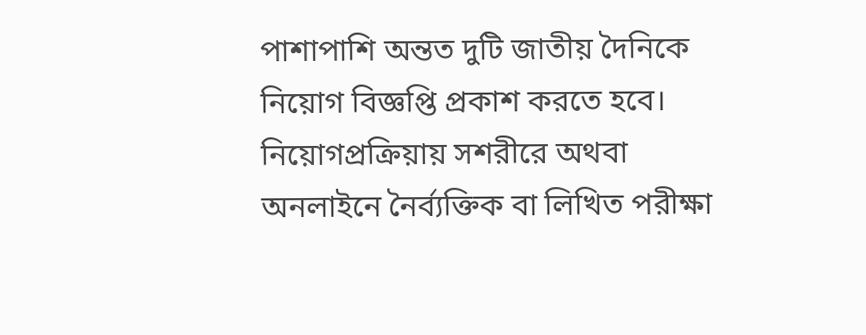পাশাপাশি অন্তত দুটি জাতীয় দৈনিকে নিয়োগ বিজ্ঞপ্তি প্রকাশ করতে হবে।
নিয়োগপ্রক্রিয়ায় সশরীরে অথবা অনলাইনে নৈর্ব্যক্তিক বা লিখিত পরীক্ষা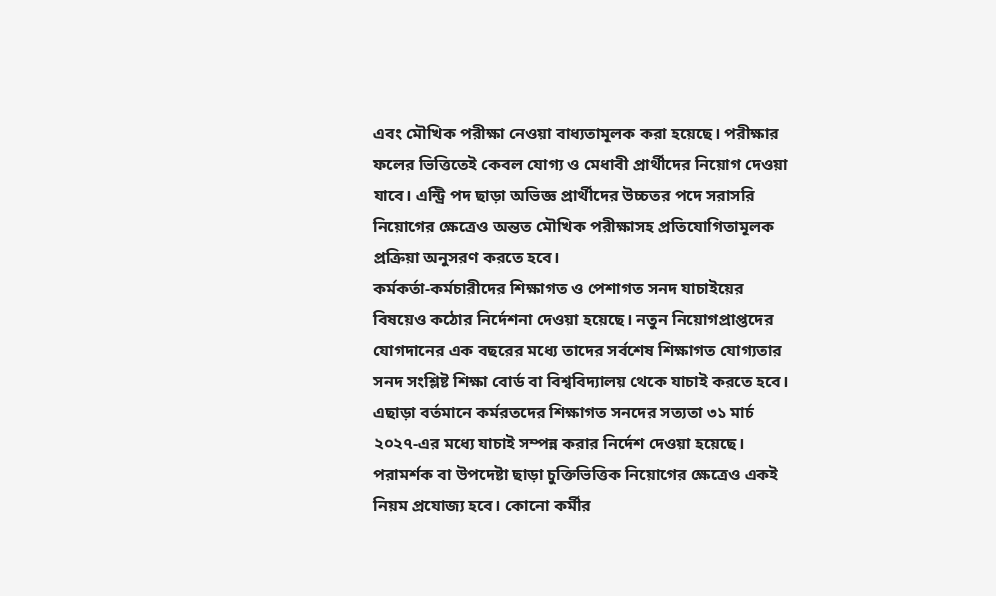এবং মৌখিক পরীক্ষা নেওয়া বাধ্যতামূলক করা হয়েছে। পরীক্ষার ফলের ভিত্তিতেই কেবল যোগ্য ও মেধাবী প্রার্থীদের নিয়োগ দেওয়া যাবে। এন্ট্রি পদ ছাড়া অভিজ্ঞ প্রার্থীদের উচ্চতর পদে সরাসরি নিয়োগের ক্ষেত্রেও অন্তত মৌখিক পরীক্ষাসহ প্রতিযোগিতামূলক প্রক্রিয়া অনুসরণ করতে হবে।
কর্মকর্তা-কর্মচারীদের শিক্ষাগত ও পেশাগত সনদ যাচাইয়ের বিষয়েও কঠোর নির্দেশনা দেওয়া হয়েছে। নতুন নিয়োগপ্রাপ্তদের যোগদানের এক বছরের মধ্যে তাদের সর্বশেষ শিক্ষাগত যোগ্যতার সনদ সংশ্লিষ্ট শিক্ষা বোর্ড বা বিশ্ববিদ্যালয় থেকে যাচাই করতে হবে। এছাড়া বর্তমানে কর্মরতদের শিক্ষাগত সনদের সত্যতা ৩১ মার্চ ২০২৭-এর মধ্যে যাচাই সম্পন্ন করার নির্দেশ দেওয়া হয়েছে। পরামর্শক বা উপদেষ্টা ছাড়া চুক্তিভিত্তিক নিয়োগের ক্ষেত্রেও একই নিয়ম প্রযোজ্য হবে। কোনো কর্মীর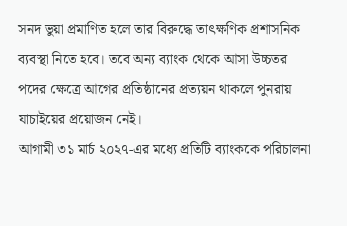সনদ ভুয়া প্রমাণিত হলে তার বিরুদ্ধে তাৎক্ষণিক প্রশাসনিক ব্যবস্থা নিতে হবে। তবে অন্য ব্যাংক থেকে আসা উচ্চতর পদের ক্ষেত্রে আগের প্রতিষ্ঠানের প্রত্যয়ন থাকলে পুনরায় যাচাইয়ের প্রয়োজন নেই।
আগামী ৩১ মার্চ ২০২৭-এর মধ্যে প্রতিটি ব্যাংককে পরিচালনা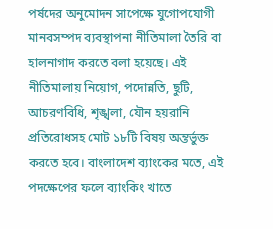পর্ষদের অনুমোদন সাপেক্ষে যুগোপযোগী মানবসম্পদ ব্যবস্থাপনা নীতিমালা তৈরি বা হালনাগাদ করতে বলা হয়েছে। এই নীতিমালায় নিয়োগ, পদোন্নতি, ছুটি, আচরণবিধি, শৃঙ্খলা, যৌন হয়রানি প্রতিরোধসহ মোট ১৮টি বিষয় অন্তর্ভুক্ত করতে হবে। বাংলাদেশ ব্যাংকের মতে, এই পদক্ষেপের ফলে ব্যাংকিং খাতে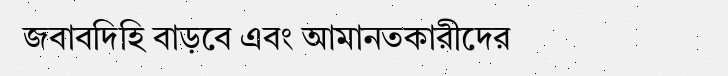জবাবদিহি বাড়বে এবং আমানতকারীদের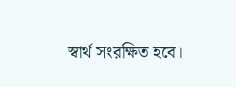স্বার্থ সংরক্ষিত হবে।